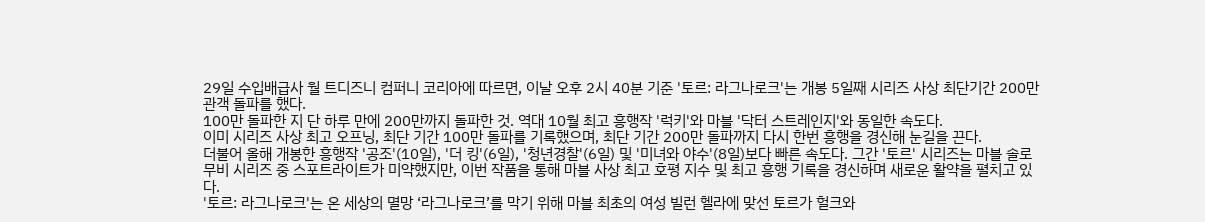29일 수입배급사 월 트디즈니 컴퍼니 코리아에 따르면, 이날 오후 2시 40분 기준 '토르: 라그나로크'는 개봉 5일째 시리즈 사상 최단기간 200만 관객 돌파를 했다.
100만 돌파한 지 단 하루 만에 200만까지 돌파한 것. 역대 10월 최고 흥행작 '럭키'와 마블 '닥터 스트레인지'와 동일한 속도다.
이미 시리즈 사상 최고 오프닝, 최단 기간 100만 돌파를 기록했으며, 최단 기간 200만 돌파까지 다시 한번 흥행을 경신해 눈길을 끈다.
더불어 올해 개봉한 흥행작 '공조'(10일), '더 킹'(6일), '청년경찰'(6일) 및 '미녀와 야수'(8일)보다 빠른 속도다. 그간 '토르' 시리즈는 마블 솔로 무비 시리즈 중 스포트라이트가 미약했지만, 이번 작품을 통해 마블 사상 최고 호평 지수 및 최고 흥행 기록을 경신하며 새로운 활약을 펼치고 있다.
'토르: 라그나로크'는 온 세상의 멸망 ‘라그나로크’를 막기 위해 마블 최초의 여성 빌런 헬라에 맞선 토르가 헐크와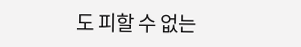도 피할 수 없는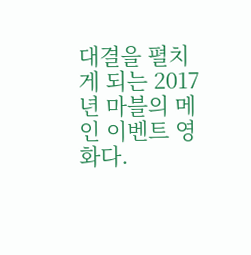대결을 펼치게 되는 2017년 마블의 메인 이벤트 영화다.